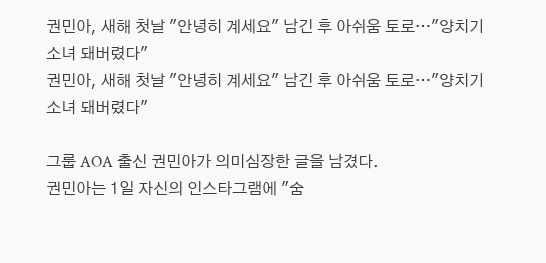권민아, 새해 첫날 "안녕히 계세요" 남긴 후 아쉬움 토로…"양치기 소녀 돼버렸다"
권민아, 새해 첫날 "안녕히 계세요" 남긴 후 아쉬움 토로…"양치기 소녀 돼버렸다"

그룹 AOA 출신 권민아가 의미심장한 글을 남겼다.
권민아는 1일 자신의 인스타그램에 "숨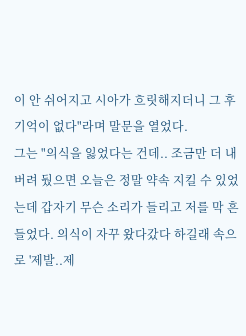이 안 쉬어지고 시아가 흐릿해지더니 그 후 기억이 없다"라며 말문을 열었다.
그는 "의식을 잃었다는 건데.. 조금만 더 내버려 뒀으면 오늘은 정말 약속 지킬 수 있었는데 갑자기 무슨 소리가 들리고 저를 막 흔들었다. 의식이 자꾸 왔다갔다 하길래 속으로 '제발..제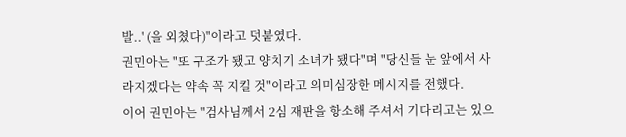발..' (을 외쳤다)"이라고 덧붙였다.
권민아는 "또 구조가 됐고 양치기 소녀가 됐다"며 "당신들 눈 앞에서 사라지겠다는 약속 꼭 지킬 것"이라고 의미심장한 메시지를 전했다.
이어 권민아는 "검사님께서 2심 재판을 항소해 주셔서 기다리고는 있으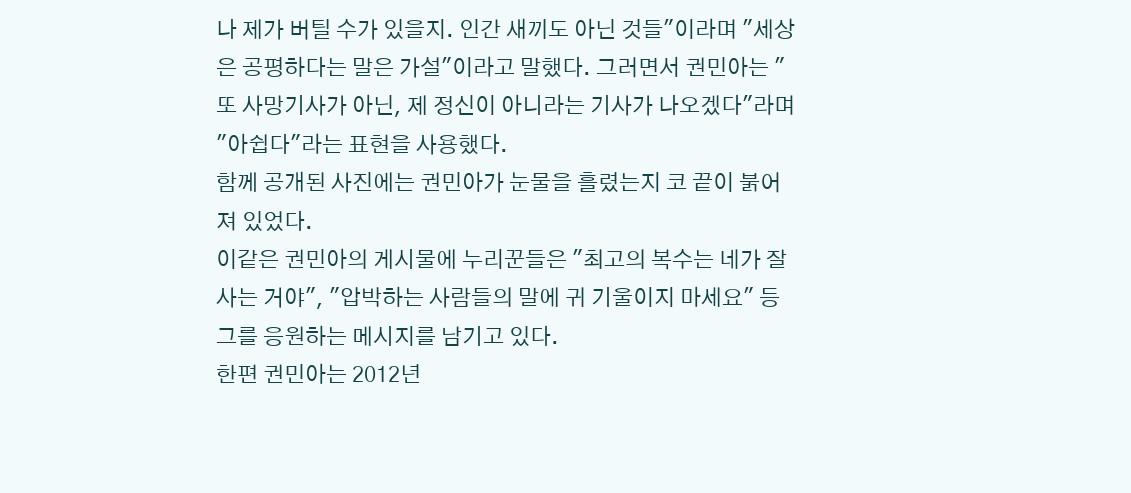나 제가 버틸 수가 있을지. 인간 새끼도 아닌 것들"이라며 "세상은 공평하다는 말은 가설"이라고 말했다. 그러면서 권민아는 "또 사망기사가 아닌, 제 정신이 아니라는 기사가 나오겠다"라며 "아쉽다"라는 표현을 사용했다.
함께 공개된 사진에는 권민아가 눈물을 흘렸는지 코 끝이 붉어져 있었다.
이같은 권민아의 게시물에 누리꾼들은 "최고의 복수는 네가 잘 사는 거야", "압박하는 사람들의 말에 귀 기울이지 마세요" 등 그를 응원하는 메시지를 남기고 있다.
한편 권민아는 2012년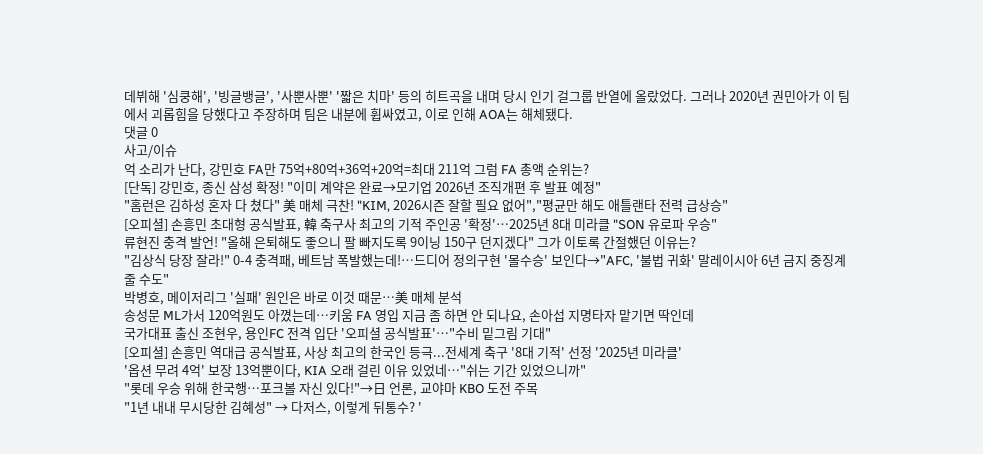데뷔해 '심쿵해', '빙글뱅글', '사뿐사뿐' '짧은 치마' 등의 히트곡을 내며 당시 인기 걸그룹 반열에 올랐었다. 그러나 2020년 권민아가 이 팀에서 괴롭힘을 당했다고 주장하며 팀은 내분에 휩싸였고, 이로 인해 AOA는 해체됐다.
댓글 0
사고/이슈
억 소리가 난다, 강민호 FA만 75억+80억+36억+20억=최대 211억 그럼 FA 총액 순위는?
[단독] 강민호, 종신 삼성 확정! "이미 계약은 완료→모기업 2026년 조직개편 후 발표 예정"
"홈런은 김하성 혼자 다 쳤다" 美 매체 극찬! "KIM, 2026시즌 잘할 필요 없어","평균만 해도 애틀랜타 전력 급상승"
[오피셜] 손흥민 초대형 공식발표, 韓 축구사 최고의 기적 주인공 '확정'…2025년 8대 미라클 "SON 유로파 우승"
류현진 충격 발언! "올해 은퇴해도 좋으니 팔 빠지도록 9이닝 150구 던지겠다" 그가 이토록 간절했던 이유는?
"김상식 당장 잘라!" 0-4 충격패, 베트남 폭발했는데!…드디어 정의구현 '몰수승' 보인다→"AFC, '불법 귀화' 말레이시아 6년 금지 중징계 줄 수도"
박병호, 메이저리그 '실패' 원인은 바로 이것 때문…美 매체 분석
송성문 ML가서 120억원도 아꼈는데…키움 FA 영입 지금 좀 하면 안 되나요, 손아섭 지명타자 맡기면 딱인데
국가대표 출신 조현우, 용인FC 전격 입단 '오피셜 공식발표'…"수비 밑그림 기대"
[오피셜] 손흥민 역대급 공식발표, 사상 최고의 한국인 등극...전세계 축구 '8대 기적' 선정 '2025년 미라클'
'옵션 무려 4억' 보장 13억뿐이다, KIA 오래 걸린 이유 있었네…"쉬는 기간 있었으니까"
"롯데 우승 위해 한국행…포크볼 자신 있다!"→日 언론, 교야마 KBO 도전 주목
"1년 내내 무시당한 김혜성" → 다저스, 이렇게 뒤통수? '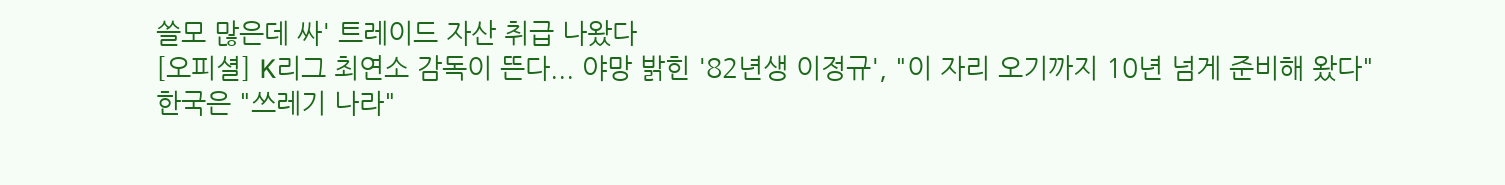쓸모 많은데 싸' 트레이드 자산 취급 나왔다
[오피셜] K리그 최연소 감독이 뜬다... 야망 밝힌 '82년생 이정규', "이 자리 오기까지 10년 넘게 준비해 왔다"
한국은 "쓰레기 나라"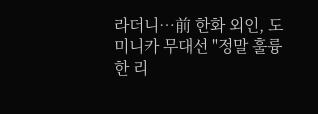라더니…前 한화 외인, 도미니카 무대선 "정말 훌륭한 리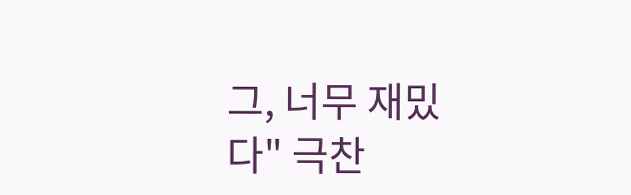그, 너무 재밌다" 극찬